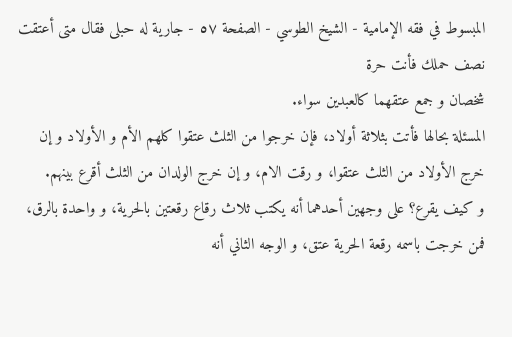المبسوط في فقه الإمامية - الشيخ الطوسي - الصفحة ٥٧ - جارية له حبلى فقال متى أعتقت نصف حملك فأنت حرة
شخصان و جمع عتقهما كالعبدين سواء.
المسئلة بحالها فأتت بثلاثة أولاد، فإن خرجوا من الثلث عتقوا كلهم الأم و الأولاد و إن خرج الأولاد من الثلث عتقوا، و رقت الام، و إن خرج الولدان من الثلث أقرع بينهم.
و كيف يقرع؟ على وجهين أحدهما أنه يكتب ثلاث رقاع رقعتين بالحرية، و واحدة بالرق، فمن خرجت باسمه رقعة الحرية عتق، و الوجه الثاني أنه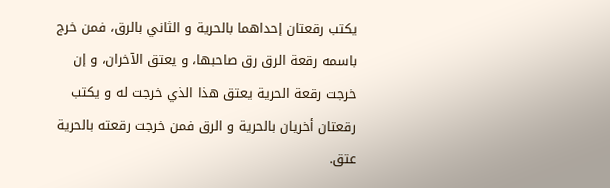يكتب رقعتان إحداهما بالحرية و الثاني بالرق، فمن خرج باسمه رقعة الرق رق صاحبها، و يعتق الآخران، و إن خرجت رقعة الحرية يعتق هذا الذي خرجت له و يكتب رقعتان أخريان بالحرية و الرق فمن خرجت رقعته بالحرية عتق.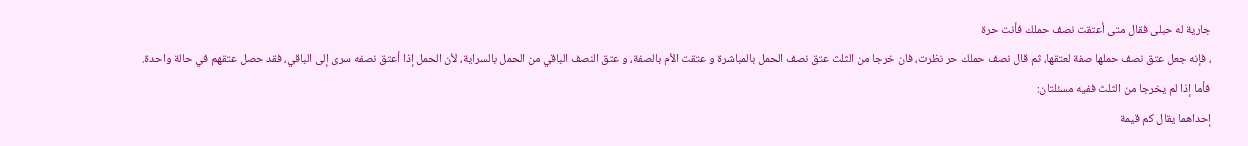جارية له حبلى فقال متى أعتقت نصف حملك فأنت حرة
، فإنه جعل عتق نصف حملها صفة لعتقها، ثم قال نصف حملك حر نظرت، فان خرجا من الثلث عتق نصف الحمل بالمباشرة و عتقت الأم بالصفة، و عتق النصف الباقي من الحمل بالسراية، لأن الحمل إذا أعتق نصفه سرى إلى الباقي، فقد حصل عتقهم في حالة واحدة.
فأما إذا لم يخرجا من الثلث ففيه مسئلتان:
إحداهما يقال كم قيمة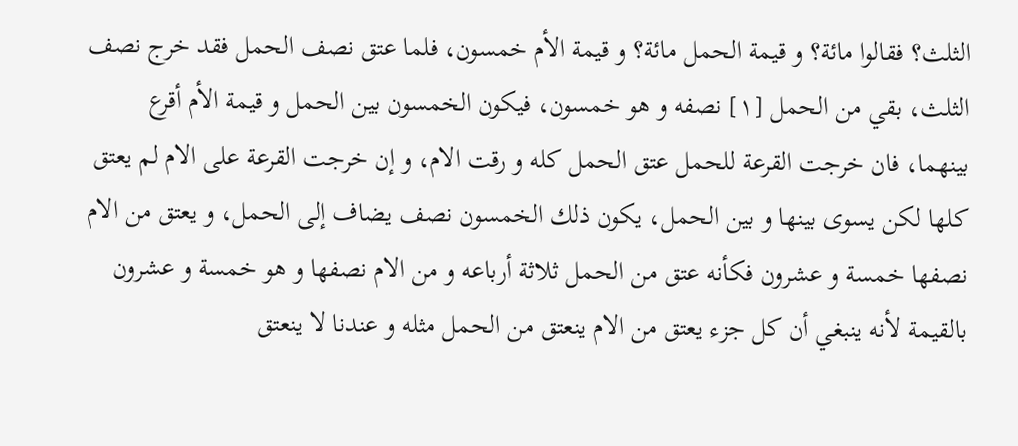الثلث؟ فقالوا مائة؟ و قيمة الحمل مائة؟ و قيمة الأم خمسون، فلما عتق نصف الحمل فقد خرج نصف الثلث، بقي من الحمل [١] نصفه و هو خمسون، فيكون الخمسون بين الحمل و قيمة الأم أقرع بينهما، فان خرجت القرعة للحمل عتق الحمل كله و رقت الام، و إن خرجت القرعة على الام لم يعتق كلها لكن يسوى بينها و بين الحمل، يكون ذلك الخمسون نصف يضاف إلى الحمل، و يعتق من الام نصفها خمسة و عشرون فكأنه عتق من الحمل ثلاثة أرباعه و من الام نصفها و هو خمسة و عشرون بالقيمة لأنه ينبغي أن كل جزء يعتق من الام ينعتق من الحمل مثله و عندنا لا ينعتق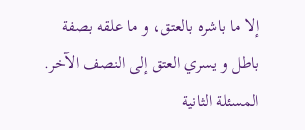إلا ما باشره بالعتق، و ما علقه بصفة باطل و يسري العتق إلى النصف الآخر.
المسئلة الثانية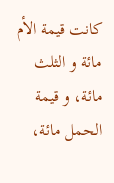كانت قيمة الأم مائة و الثلث مائة، و قيمة الحمل مائة،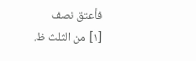فأعتق نصف
[١] من الثلث ظ.